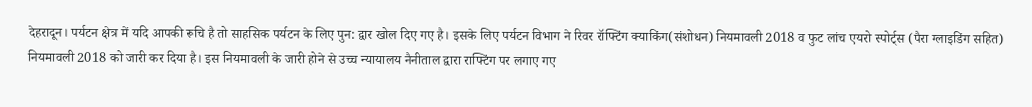देहरादून। पर्यटन क्षेत्र में यदि आपकी रूचि है तो साहसिक पर्यटन के लिए पुन: द्वार खोल दिए गए है। इसके लिए पर्यटन विभाग ने रिवर रॉफ्टिंग क्याकिंग(संशोधन) नियमावली 2018 व फुट लांच एयरो स्पोर्ट्स (पैरा ग्लाइडिंग सहित) नियमावली 2018 को जारी कर दिया है। इस नियमावली के जारी होने से उच्च न्यायालय नैनीताल द्वारा राफ्टिंग पर लगाए गए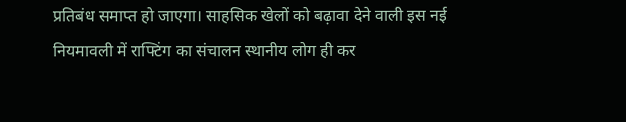प्रतिबंध समाप्त हो जाएगा। साहसिक खेलों को बढ़ावा देने वाली इस नई नियमावली में राफ्टिंग का संचालन स्थानीय लोग ही कर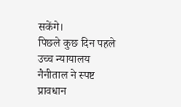सकेंगे।
पिछले कुछ दिन पहले उच्च न्यायालय नैनीताल ने स्पष्ट प्रावधान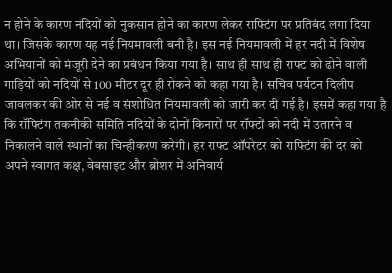न होने के कारण नदियों को नुकसान होने का कारण लेकर राफ्टिंग पर प्रतिबंद लगा दिया था। जिसके कारण यह नई नियमावली बनी है। इस नई नियमावली में हर नदी में विशेष अभियानों को मंजूरी देने का प्रबंधन किया गया है। साथ ही साथ ही राफ्ट को ढोने वाली गाड़ियों को नदियों से 100 मीटर दूर ही रोकने को कहा गया है। सचिव पर्यटन दिलीप जावलकर की ओर से नई व संशोधित नियमावली को जारी कर दी गई है। इसमें कहा गया है कि रॉफ्टिंग तकनीकी समिति नदियों के दोनों किनारों पर रॉफ्टों को नदी में उतारने व निकालने वाले स्थानों का चिन्हीकरण करेगी। हर राफ्ट ऑपरेटर को राफ्टिंग की दर को अपने स्वागत कक्ष, वेबसाइट और ब्रोशर में अनिवार्य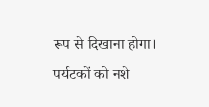रूप से दिखाना होगा। पर्यटकों को नशे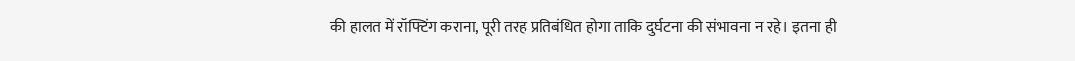की हालत में रॉफ्टिंग कराना, पूरी तरह प्रतिबंधित होगा ताकि दुर्घटना की संभावना न रहे। इतना ही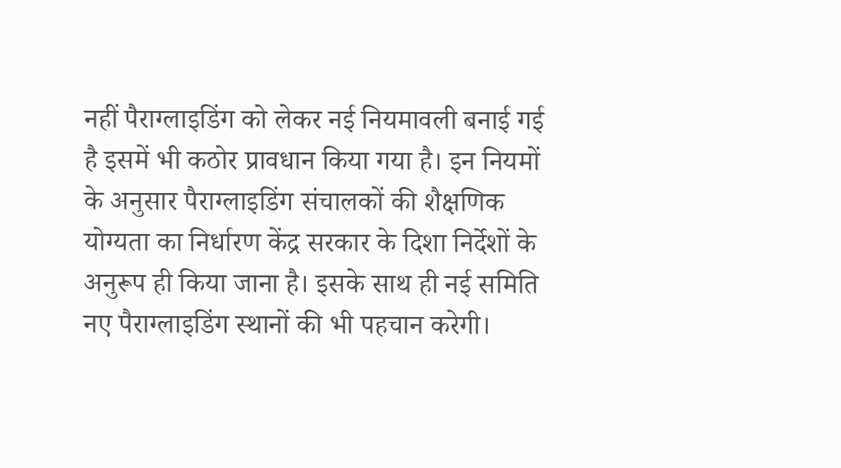नहीं पैराग्लाइडिंग को लेकर नई नियमावली बनाई गई है इसमें भी कठोर प्रावधान किया गया है। इन नियमों के अनुसार पैराग्लाइडिंग संचालकों की शैक्षणिक योग्यता का निर्धारण केंद्र सरकार के दिशा निर्देशों के अनुरूप ही किया जाना है। इसके साथ ही नई समिति नए पैराग्लाइडिंग स्थानों की भी पहचान करेगी।